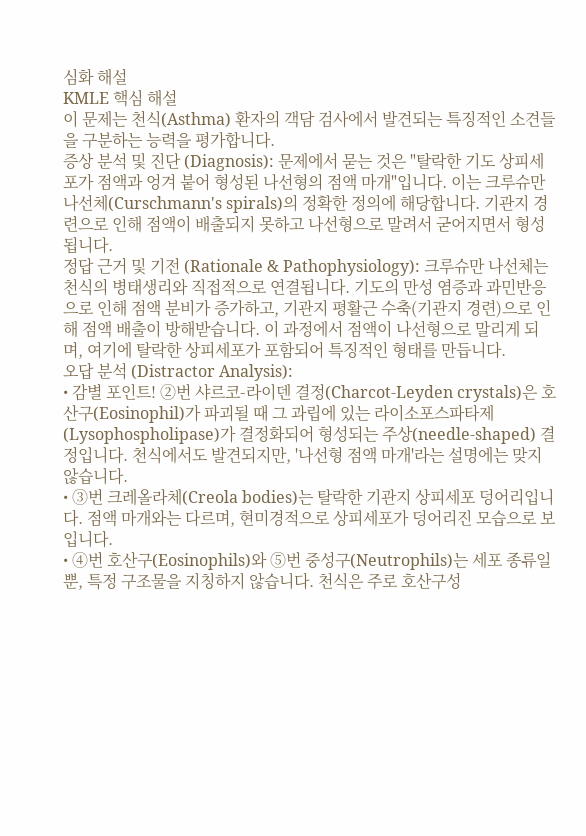심화 해설
KMLE 핵심 해설
이 문제는 천식(Asthma) 환자의 객담 검사에서 발견되는 특징적인 소견들을 구분하는 능력을 평가합니다.
증상 분석 및 진단 (Diagnosis): 문제에서 묻는 것은 "탈락한 기도 상피세포가 점액과 엉겨 붙어 형성된 나선형의 점액 마개"입니다. 이는 크루슈만 나선체(Curschmann's spirals)의 정확한 정의에 해당합니다. 기관지 경련으로 인해 점액이 배출되지 못하고 나선형으로 말려서 굳어지면서 형성됩니다.
정답 근거 및 기전 (Rationale & Pathophysiology): 크루슈만 나선체는 천식의 병태생리와 직접적으로 연결됩니다. 기도의 만성 염증과 과민반응으로 인해 점액 분비가 증가하고, 기관지 평활근 수축(기관지 경련)으로 인해 점액 배출이 방해받습니다. 이 과정에서 점액이 나선형으로 말리게 되며, 여기에 탈락한 상피세포가 포함되어 특징적인 형태를 만듭니다.
오답 분석 (Distractor Analysis):
• 감별 포인트! ②번 샤르코-라이덴 결정(Charcot-Leyden crystals)은 호산구(Eosinophil)가 파괴될 때 그 과립에 있는 라이소포스파타제(Lysophospholipase)가 결정화되어 형성되는 주상(needle-shaped) 결정입니다. 천식에서도 발견되지만, '나선형 점액 마개'라는 설명에는 맞지 않습니다.
• ③번 크레올라체(Creola bodies)는 탈락한 기관지 상피세포 덩어리입니다. 점액 마개와는 다르며, 현미경적으로 상피세포가 덩어리진 모습으로 보입니다.
• ④번 호산구(Eosinophils)와 ⑤번 중성구(Neutrophils)는 세포 종류일 뿐, 특정 구조물을 지칭하지 않습니다. 천식은 주로 호산구성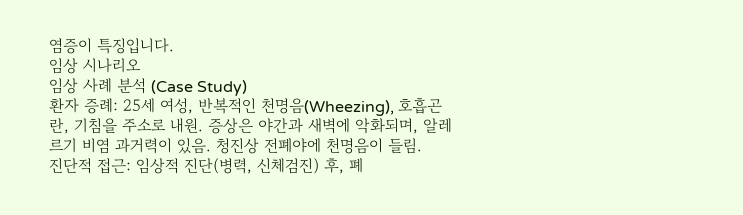염증이 특징입니다.
임상 시나리오
임상 사례 분석 (Case Study)
환자 증례: 25세 여성, 반복적인 천명음(Wheezing), 호흡곤란, 기침을 주소로 내원. 증상은 야간과 새벽에 악화되며, 알레르기 비염 과거력이 있음. 청진상 전폐야에 천명음이 들림.
진단적 접근: 임상적 진단(병력, 신체검진) 후, 폐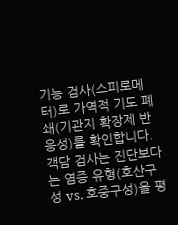기능 검사(스피로메터)로 가역적 기도 폐쇄(기관지 확장제 반응성)를 확인합니다. 객담 검사는 진단보다는 염증 유형(호산구성 vs. 호중구성)을 평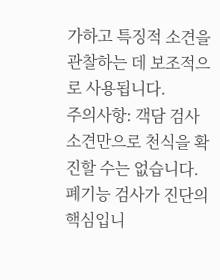가하고 특징적 소견을 관찰하는 데 보조적으로 사용됩니다.
주의사항: 객담 검사 소견만으로 천식을 확진할 수는 없습니다. 폐기능 검사가 진단의 핵심입니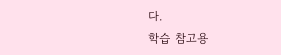다.
학습 참고용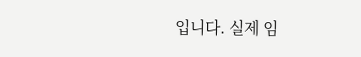입니다. 실제 임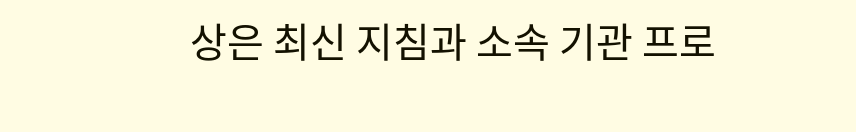상은 최신 지침과 소속 기관 프로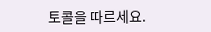토콜을 따르세요.